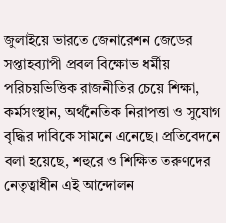জুলাইয়ে ভারতে জেনারেশন জেডের সপ্তাহব্যাপী প্রবল বিক্ষোভ ধর্মীয় পরিচয়ভিত্তিক রাজনীতির চেয়ে শিক্ষা, কর্মসংস্থান, অর্থনৈতিক নিরাপত্তা ও সুযোগ বৃদ্ধির দাবিকে সামনে এনেছে। প্রতিবেদনে বলা হয়েছে, শহুরে ও শিক্ষিত তরুণদের নেতৃত্বাধীন এই আন্দোলন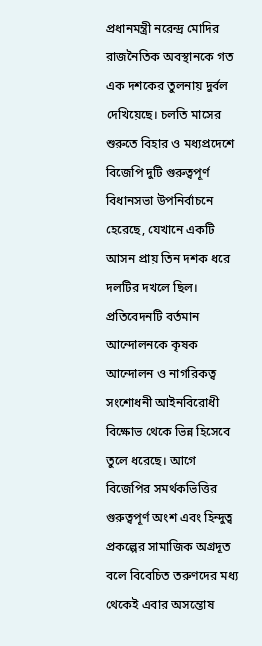প্রধানমন্ত্রী নরেন্দ্র মোদির রাজনৈতিক অবস্থানকে গত এক দশকের তুলনায় দুর্বল দেখিয়েছে। চলতি মাসের শুরুতে বিহার ও মধ্যপ্রদেশে বিজেপি দুটি গুরুত্বপূর্ণ বিধানসভা উপনির্বাচনে হেরেছে, যেখানে একটি আসন প্রায় তিন দশক ধরে দলটির দখলে ছিল।
প্রতিবেদনটি বর্তমান আন্দোলনকে কৃষক আন্দোলন ও নাগরিকত্ব সংশোধনী আইনবিরোধী বিক্ষোভ থেকে ভিন্ন হিসেবে তুলে ধরেছে। আগে বিজেপির সমর্থকভিত্তির গুরুত্বপূর্ণ অংশ এবং হিন্দুত্ব প্রকল্পের সামাজিক অগ্রদূত বলে বিবেচিত তরুণদের মধ্য থেকেই এবার অসন্তোষ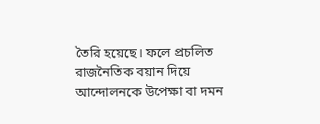তৈরি হয়েছে। ফলে প্রচলিত রাজনৈতিক বয়ান দিয়ে আন্দোলনকে উপেক্ষা বা দমন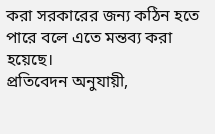করা সরকারের জন্য কঠিন হতে পারে বলে এতে মন্তব্য করা হয়েছে।
প্রতিবেদন অনুযায়ী,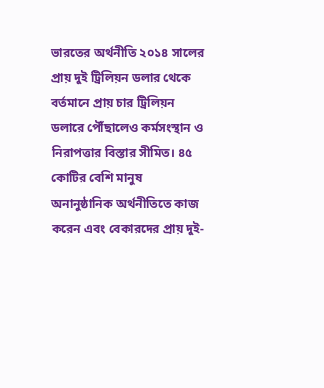ভারতের অর্থনীতি ২০১৪ সালের প্রায় দুই ট্রিলিয়ন ডলার থেকে বর্তমানে প্রায় চার ট্রিলিয়ন ডলারে পৌঁছালেও কর্মসংস্থান ও নিরাপত্তার বিস্তার সীমিত। ৪৫ কোটির বেশি মানুষ অনানুষ্ঠানিক অর্থনীতিতে কাজ করেন এবং বেকারদের প্রায় দুই-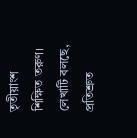তৃতীয়াংশ শিক্ষিত তরুণ। লেখাটি বলছে, প্রতিশ্রুত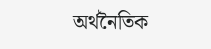অর্থনৈতিক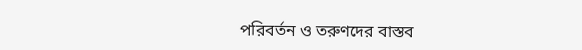পরিবর্তন ও তরুণদের বাস্তব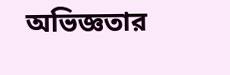অভিজ্ঞতার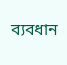ব্যবধান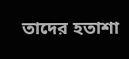তাদের হতাশা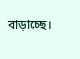বাড়াচ্ছে।